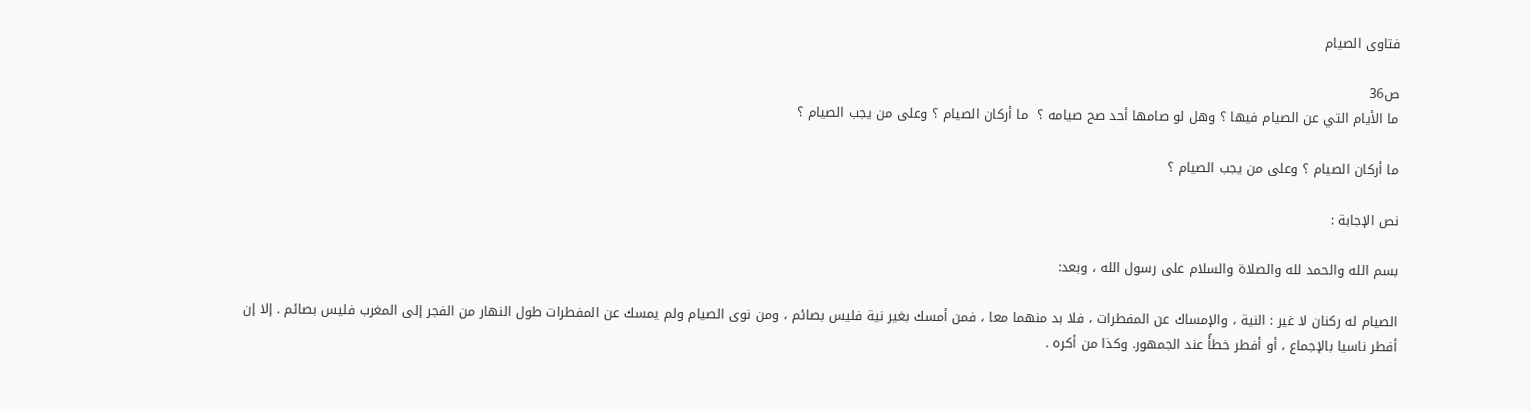فتاوى الصيام

ص36
ما الأيام التي عن الصيام فيها ؟ وهل لو صامها أحد صح صيامه ؟  ما أركان الصيام ؟ وعلى من يجب الصيام ؟

ما أركان الصيام ؟ وعلى من يجب الصيام ؟

نص الإجابة :

بسم الله والحمد لله والصلاة والسلام على رسول الله ، وبعد:

الصيام له ركنان لا غير : النية ، والإمساك عن المفطرات ، فلا بد منهما معا ، فمن أمسك بغير نية فليس بصائم ، ومن نوى الصيام ولم يمسك عن المفطرات طول النهار من الفجر إلى المغرب فليس بصائم . إلا إن أفطر ناسيا بالإجماع ، أو أفطر خطأً عند الجمهور. وكذا من أكره .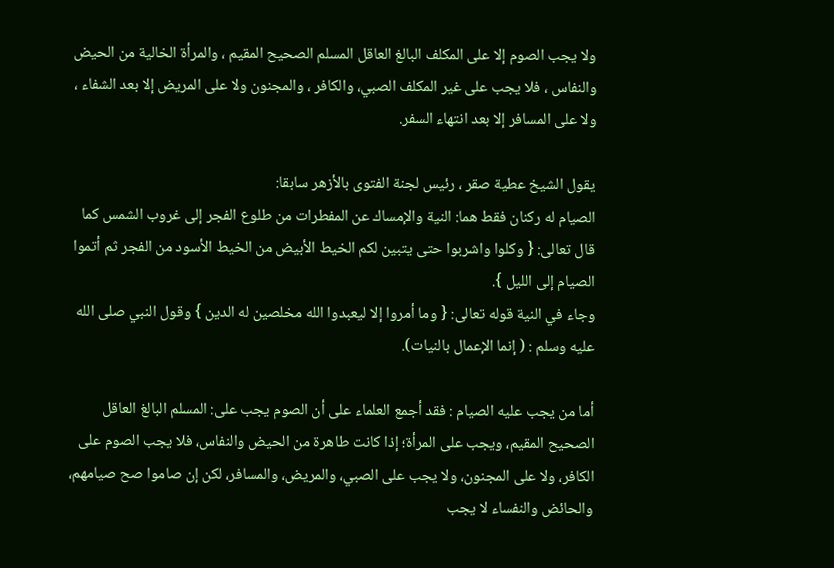ولا يجب الصوم إلا على المكلف البالغ العاقل المسلم الصحيح المقيم ، والمرأة الخالية من الحيض والنفاس ، فلا يجب على غير المكلف الصبي، والكافر ، والمجنون ولا على المريض إلا بعد الشفاء ، ولا على المسافر إلا بعد انتهاء السفر.

يقول الشيخ عطية صقر ، رئيس لجنة الفتوى بالأزهر سابقا:
الصيام له ركنان فقط هما: النية والإمساك عن المفطرات من طلوع الفجر إلى غروب الشمس كما قال تعالى: { وكلوا واشربوا حتى يتبين لكم الخيط الأبيض من الخيط الأسود من الفجر ثم أتموا الصيام إلى الليل }.
وجاء في النية قوله تعالى: { وما أمروا إلا ليعبدوا الله مخلصين له الدين } وقول النبي صلى الله عليه وسلم : ( إنما الإعمال بالنيات).

أما من يجب عليه الصيام : فقد أجمع العلماء على أن الصوم يجب على: المسلم البالغ العاقل الصحيح المقيم، ويجب على المرأة؛ إذا كانت طاهرة من الحيض والنفاس، فلا يجب الصوم على الكافر، ولا على المجنون، ولا يجب على الصبي، والمريض، والمسافر، لكن إن صاموا صح صيامهم، والحائض والنفساء لا يجب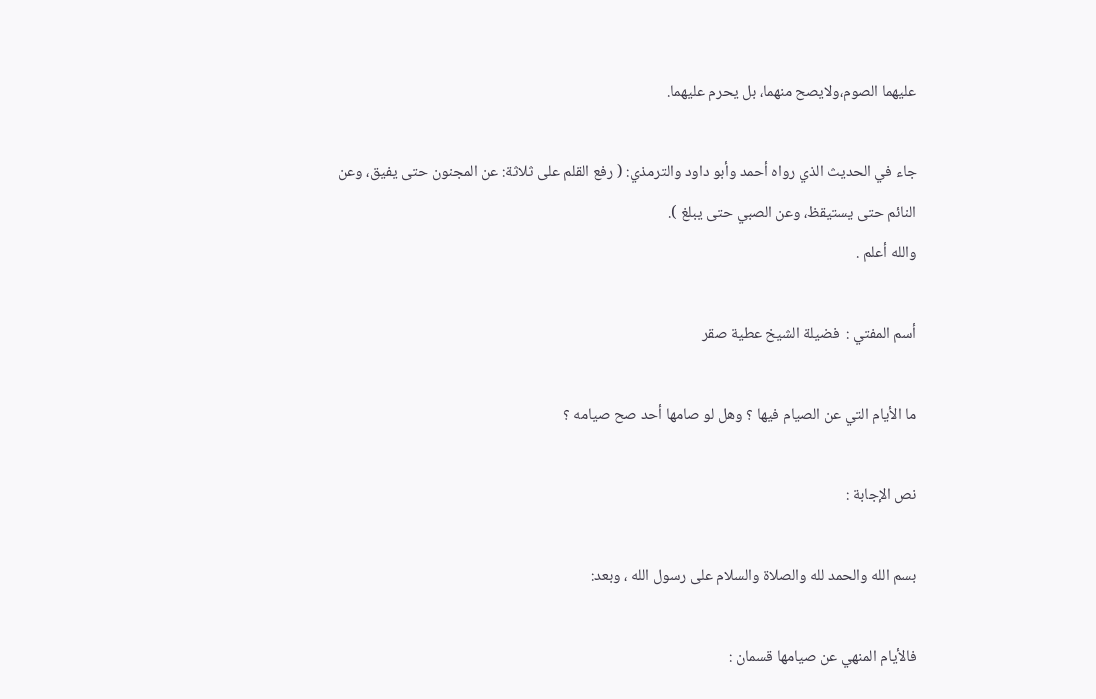عليهما الصوم،ولايصح منهما، بل يحرم عليهما.

جاء في الحديث الذي رواه أحمد وأبو داود والترمذي: ( رفع القلم على ثلاثة: عن المجنون حتى يفيق، وعن النائم حتى يستيقظ، وعن الصبي حتى يبلغ ).
والله أعلم .

أسم المفتي :  فضيلة الشيخ عطية صقر

ما الأيام التي عن الصيام فيها ؟ وهل لو صامها أحد صح صيامه ؟

نص الإجابة :

بسم الله والحمد لله والصلاة والسلام على رسول الله ، وبعد:

فالأيام المنهي عن صيامها قسمان :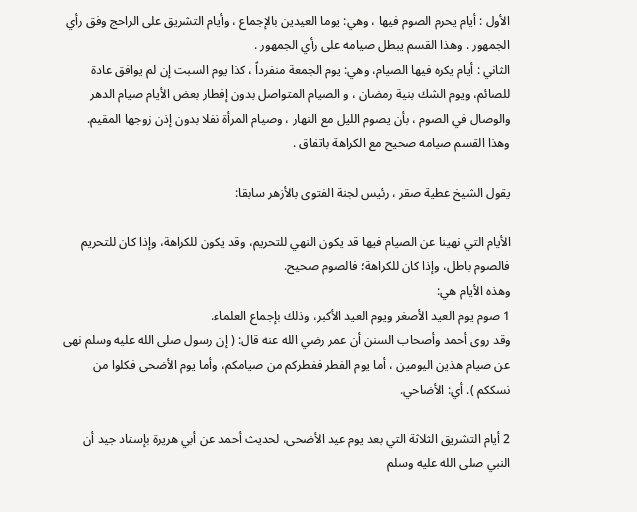الأول : أيام يحرم الصوم فيها ، وهي: يوما العيدين بالإجماع ، وأيام التشريق على الراحج وفق رأي الجمهور . وهذا القسم يبطل صيامه على رأي الجمهور .
الثاني : أيام يكره فيها الصيام، وهي: يوم الجمعة منفرداً ، كذا يوم السبت إن لم يوافق عادة للصائم، ويوم الشك بنية رمضان ، و الصيام المتواصل بدون إفطار بعض الأيام صيام الدهر والوصال في الصوم ، بأن يصوم الليل مع النهار ، وصيام المرأة نفلا بدون إذن زوجها المقيم.
وهذا القسم صيامه صحيح مع الكراهة باتفاق .

يقول الشيخ عطية صقر ، رئيس لجنة الفتوى بالأزهر سابقا:

الأيام التي نهينا عن الصيام فيها قد يكون النهي للتحريم، وقد يكون للكراهة، وإذا كان للتحريم فالصوم باطل، وإذا كان للكراهة؛ فالصوم صحيح.
وهذه الأيام هي:
1 صوم يوم العيد الأصغر ويوم العيد الأكبر، وذلك بإجماع العلماء.
وقد روى أحمد وأصحاب السنن أن عمر رضي الله عنه قال: ( إن رسول صلى الله عليه وسلم نهى عن صيام هذين اليومين ، أما يوم الفطر ففطركم من صيامكم، وأما يوم الأضحى فكلوا من نسككم ). أي: الأضاحي.

2 أيام التشريق الثلاثة التي بعد يوم عيد الأضحى، لحديث أحمد عن أبي هريرة بإسناد جيد أن النبي صلى الله عليه وسلم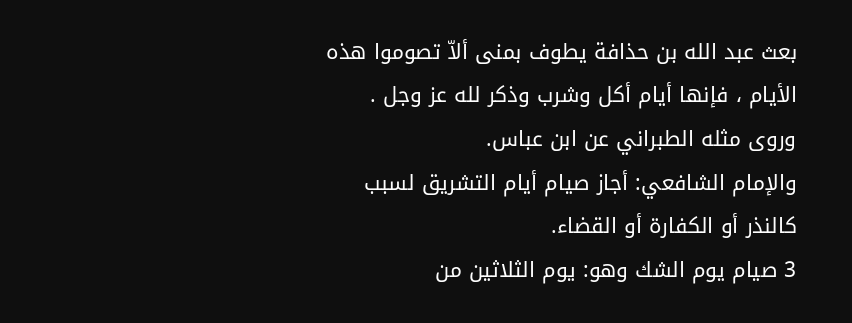بعث عبد الله بن حذافة يطوف بمنى ألاّ تصوموا هذه الأيام ، فإنها أيام أكل وشرب وذكر لله عز وجل . وروى مثله الطبراني عن ابن عباس.
والإمام الشافعي: أجاز صيام أيام التشريق لسبب كالنذر أو الكفارة أو القضاء.
3 صيام يوم الشك وهو: يوم الثلاثين من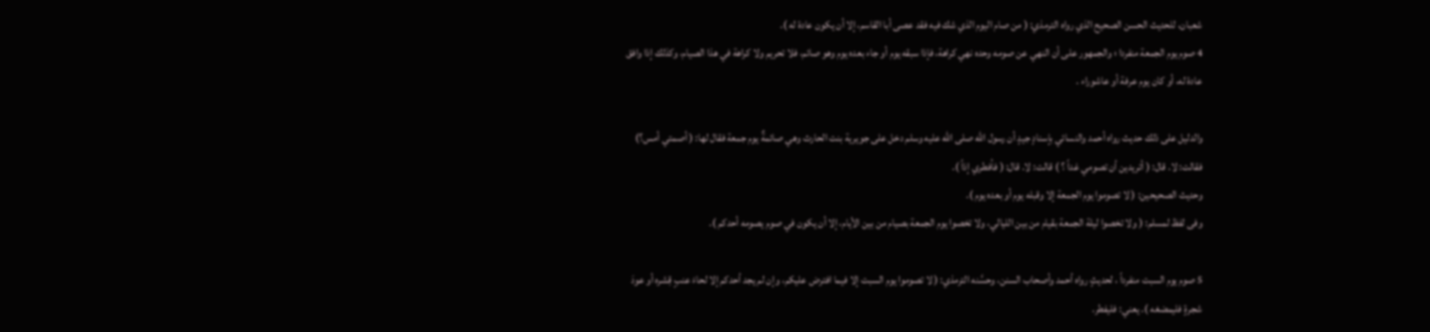شعبان، للحديث الحسن الصحيح الذي رواه الترمذي: ( من صام اليوم الذي شك فيه فقد عصى أبا القاسم، إلا أن يكون عادة له ).
4 صوم يوم الجمعة منفردا ؛ والجمهور على أن النهي عن صومه وحده نهي كراهة، فإذا سبقه يوم أو جاء بعده يوم وهو صائم، فلا تحريم ولا كراهة في هذا الصيام، وكذلك إذا وافق عادة له، أو كان يوم عرفة أو عاشوراء .

والدليل على ذلك حديث رواه أحمد والنسائي بإسنادٍ جيدٍ أن رسول الله صلى الله عليه وسلم دخل على جويرية بنت الحارث وهي صائمةٌ يوم جمعة فقال لها: ( أصمتي أمس؟) فقالت: لا. قال: ( أتريدين أن تصومي غداً ؟ ) قالت: لا. قال: ( فأفطري إذاً ).
وحديث الصحيحين: ( لا تصوموا يوم الجمعة إلا وقبله يوم أو بعده يوم ).
وفى لفظ لمسلم: ( ولا تخصوا ليلة الجمعة بقيام من بين الليالي، ولا تخصوا يوم الجمعة بصيام من بين الأيام، إلا أن يكون في صوم يصومه أحدكم ).

5 صوم يوم السبت منفرداً ، لحديثٍ رواه أحمد وأصحاب السنن، وحسَّنه الترمذي: ( لا تصوموا يوم السبت إلا فيما افترض عليكم، وإن لم يجد أحدكم إلا لحاءَ عنبٍ قِشره أو عودَ شجرةٍ فليمضغه ). يعني: فليفطر.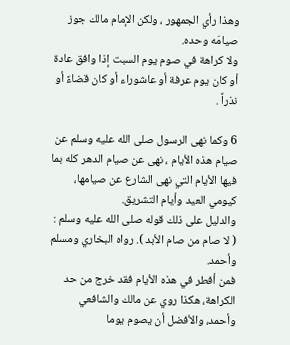وهذا رأي الجمهور ، ولكن الإمام مالك جوز صيامَه وحده.
ولا كراهة في صوم يوم السبت إذا وافق عادة أو كان يوم عرفة أو عاشوراء أو كان قضاءً أو نذراً .

6 وكما نهى الرسول صلى الله عليه وسلم عن صيام هذه الأيام ، نهى عن صيام الدهر كله بما فيها الأيام التي نهى الشارع عن صيامها، كيومي العيد وأيام التشريق.
والدليل على ذلك قوله صلى الله عليه وسلم : ( لا صام من صام الأبد ). رواه البخاري ومسلم وأحمد.
فمن أفطر في هذه الأيام فقد خرج من حد الكراهة، هكذا روي عن مالك والشافعي وأحمد، والأفضل أن يصوم يوما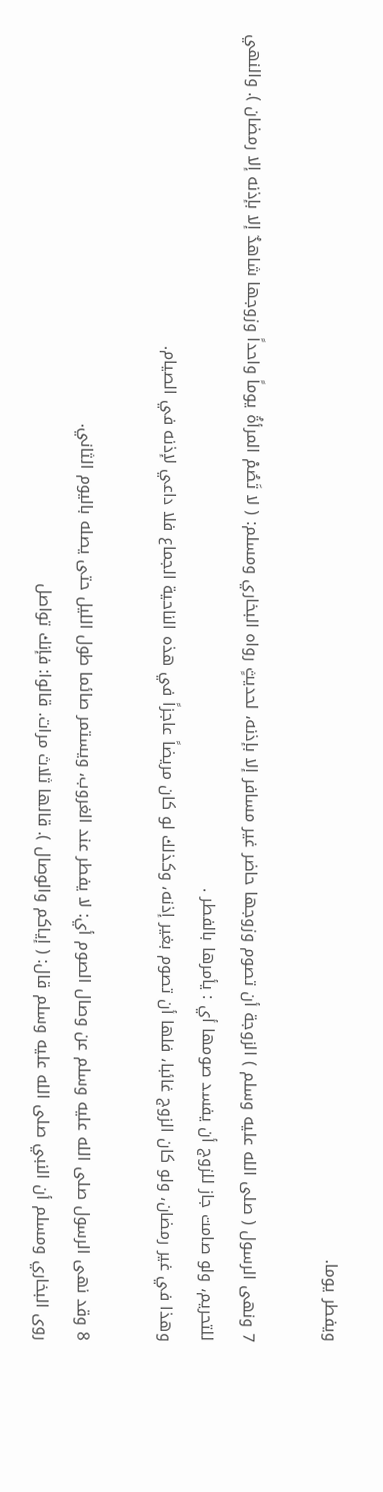ويفطر يوما.

7 ونهى الرسول ( صلى الله عليه وسلم ) الزوجة أن تصوم وزوجها حاضر غير مسافر إلا بإذنه، لحديثٍ رواه البخاري ومسلم: ( لا تَصُمْ المرأةُ يوماً واحداً وزوجها شاهدٌ إلا بإذنه إلا رمضان ). والنهي للتحريم، ولو صامت جاز للزوج أن يفسد صومها أي : يأمرها بالفطر .
وهذا في غير رمضان، ولو كان الزوج غائبا، فلها أن تصوم بغير إذنه، وكذلك لو كان مريضاً عاجزاً في هذه الناحية الجماع فلا داعي لإذنه في الصيام.

8 وقد نهى الرسول صلى الله عليه وسلم عن وصال الصوم أي: لا يفطر عند الغروب، ويستمر صائما طول الليل حتى يصله باليوم الثاني.
روى البخاري ومسلم أن النبي صلى الله عليه وسلم قال: ( إياكم والوصال ). قالها ثلاث مرات. قالوا: فإنك تواصل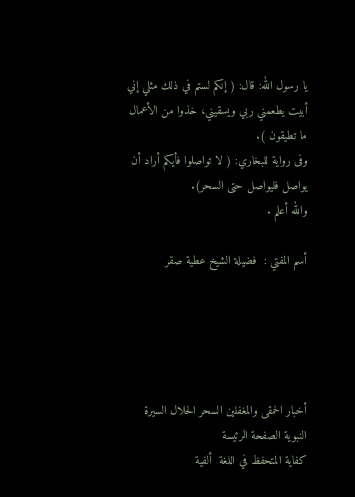يا رسول الله: قال: ( إنكم لستم في ذلك مثلي إني أبيت يطعمني ربي ويسقيني، خذوا من الأعمال ما تطيقون ).
وفى رواية للبخاري: ( لا تواصلوا فأيكم أراد أن يواصل فليواصل حتى السحر).
والله أعلم .

أسم المفتي :  فضيلة الشيخ عطية صقر





أخبار الحمقى والمغفلين السحر الحلال السيرة النبوية الصفحة الرئيسة
كفاية المتحفظ في اللغة  ألفية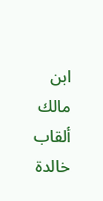ابن مالك ألقاب خالدة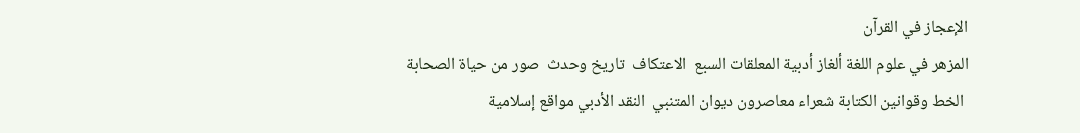الإعجاز في القرآن
المزهر في علوم اللغة ألغاز أدبية المعلقات السبع  الاعتكاف  تاريخ وحدث  صور من حياة الصحابة
 الخط وقوانين الكتابة شعراء معاصرون ديوان المتنبي  النقد الأدبي مواقع إسلامية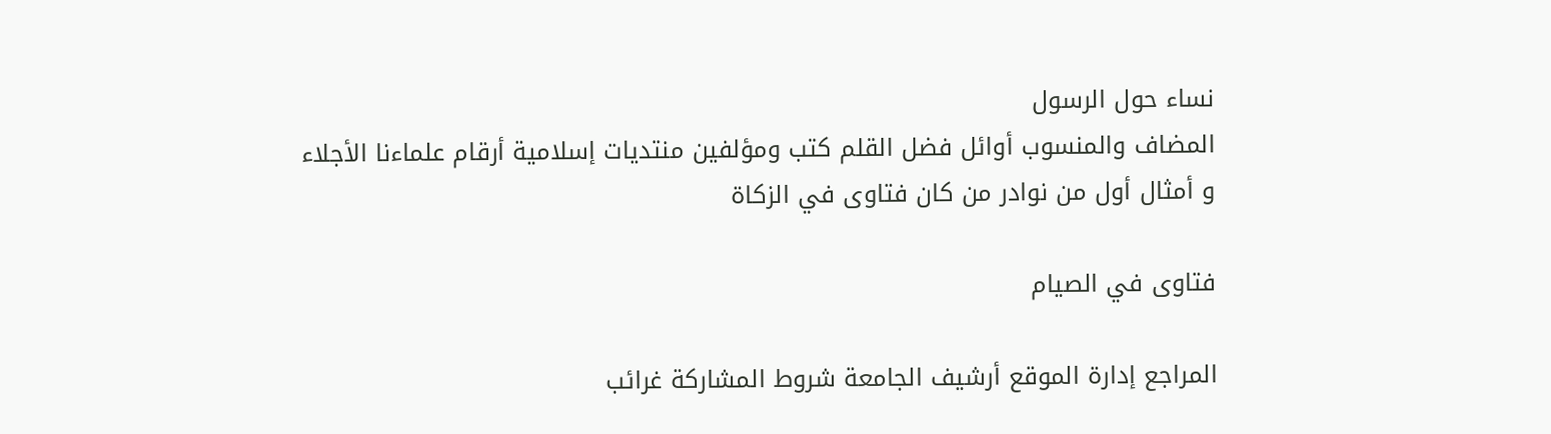نساء حول الرسول
المضاف والمنسوب أوائل فضل القلم كتب ومؤلفين منتديات إسلامية أرقام علماءنا الأجلاء
و أمثال أول من نوادر من كان فتاوى في الزكاة

فتاوى في الصيام

المراجع إدارة الموقع أرشيف الجامعة شروط المشاركة غرائب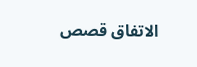الاتفاق قصص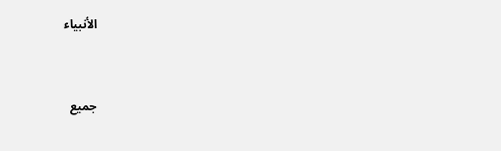الأنبياء


جميع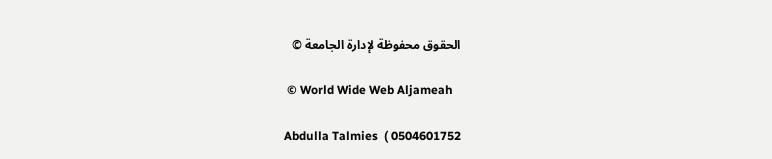الحقوق محفوظة لإدارة الجامعة ©

 © World Wide Web Aljameah

Abdulla Talmies  ( 0504601752